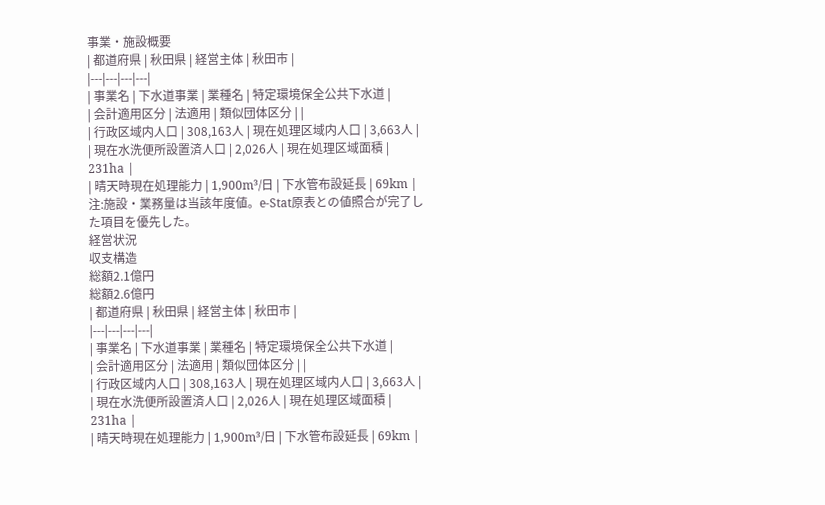事業・施設概要
| 都道府県 | 秋田県 | 経営主体 | 秋田市 |
|---|---|---|---|
| 事業名 | 下水道事業 | 業種名 | 特定環境保全公共下水道 |
| 会計適用区分 | 法適用 | 類似団体区分 | |
| 行政区域内人口 | 308,163人 | 現在処理区域内人口 | 3,663人 |
| 現在水洗便所設置済人口 | 2,026人 | 現在処理区域面積 | 231ha |
| 晴天時現在処理能力 | 1,900m³/日 | 下水管布設延長 | 69km |
注:施設・業務量は当該年度値。e-Stat原表との値照合が完了した項目を優先した。
経営状況
収支構造
総額2.1億円
総額2.6億円
| 都道府県 | 秋田県 | 経営主体 | 秋田市 |
|---|---|---|---|
| 事業名 | 下水道事業 | 業種名 | 特定環境保全公共下水道 |
| 会計適用区分 | 法適用 | 類似団体区分 | |
| 行政区域内人口 | 308,163人 | 現在処理区域内人口 | 3,663人 |
| 現在水洗便所設置済人口 | 2,026人 | 現在処理区域面積 | 231ha |
| 晴天時現在処理能力 | 1,900m³/日 | 下水管布設延長 | 69km |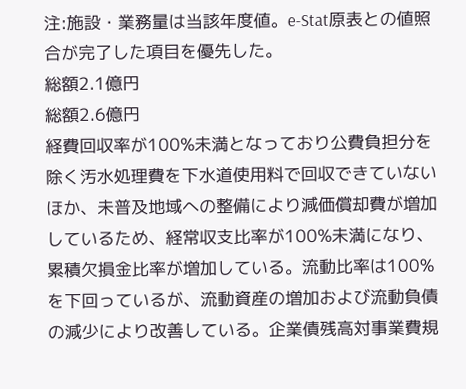注:施設・業務量は当該年度値。e-Stat原表との値照合が完了した項目を優先した。
総額2.1億円
総額2.6億円
経費回収率が100%未満となっており公費負担分を除く汚水処理費を下水道使用料で回収できていないほか、未普及地域への整備により減価償却費が増加しているため、経常収支比率が100%未満になり、累積欠損金比率が増加している。流動比率は100%を下回っているが、流動資産の増加および流動負債の減少により改善している。企業債残高対事業費規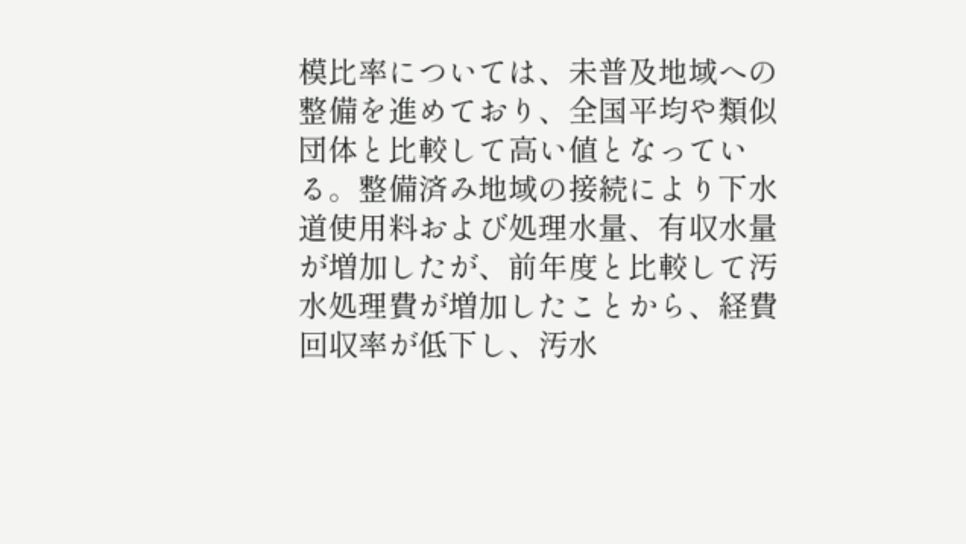模比率については、未普及地域への整備を進めており、全国平均や類似団体と比較して高い値となっている。整備済み地域の接続により下水道使用料および処理水量、有収水量が増加したが、前年度と比較して汚水処理費が増加したことから、経費回収率が低下し、汚水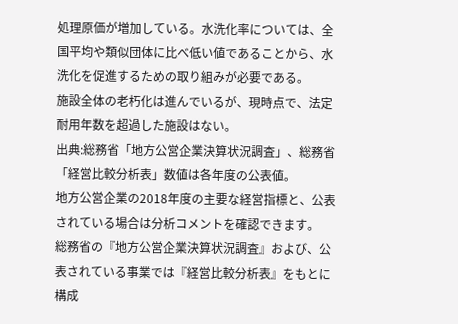処理原価が増加している。水洗化率については、全国平均や類似団体に比べ低い値であることから、水洗化を促進するための取り組みが必要である。
施設全体の老朽化は進んでいるが、現時点で、法定耐用年数を超過した施設はない。
出典:総務省「地方公営企業決算状況調査」、総務省「経営比較分析表」数値は各年度の公表値。
地方公営企業の2018年度の主要な経営指標と、公表されている場合は分析コメントを確認できます。
総務省の『地方公営企業決算状況調査』および、公表されている事業では『経営比較分析表』をもとに構成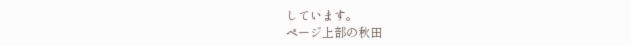しています。
ページ上部の秋田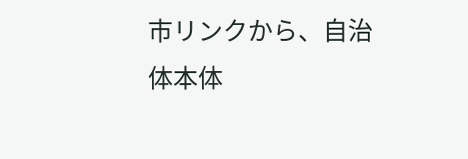市リンクから、自治体本体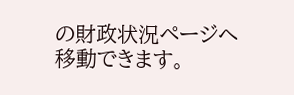の財政状況ページへ移動できます。